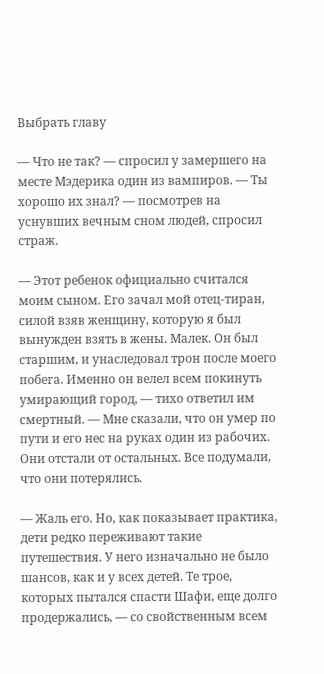Выбрать главу

— Что не так? — спросил у замершего на месте Мэдерика один из вампиров. — Ты хорошо их знал? — посмотрев на уснувших вечным сном людей, спросил страж.

— Этот ребенок официально считался моим сыном. Его зачал мой отец-тиран, силой взяв женщину, которую я был вынужден взять в жены. Малек. Он был старшим, и унаследовал трон после моего побега. Именно он велел всем покинуть умирающий город, — тихо ответил им смертный. — Мне сказали, что он умер по пути и его нес на руках один из рабочих. Они отстали от остальных. Все подумали, что они потерялись.

— Жаль его. Но, как показывает практика, дети редко переживают такие путешествия. У него изначально не было шансов, как и у всех детей. Те трое, которых пытался спасти Шафи, еще долго продержались, — со свойственным всем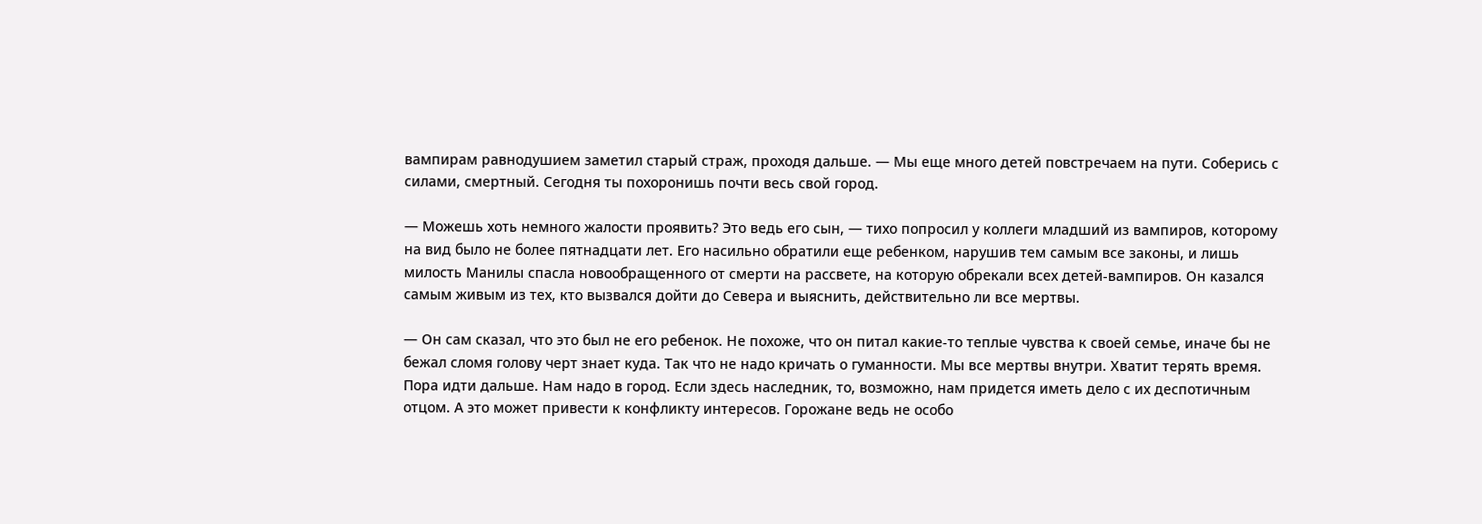вампирам равнодушием заметил старый страж, проходя дальше. — Мы еще много детей повстречаем на пути. Соберись с силами, смертный. Сегодня ты похоронишь почти весь свой город.

— Можешь хоть немного жалости проявить? Это ведь его сын, — тихо попросил у коллеги младший из вампиров, которому на вид было не более пятнадцати лет. Его насильно обратили еще ребенком, нарушив тем самым все законы, и лишь милость Манилы спасла новообращенного от смерти на рассвете, на которую обрекали всех детей-вампиров. Он казался самым живым из тех, кто вызвался дойти до Севера и выяснить, действительно ли все мертвы.

— Он сам сказал, что это был не его ребенок. Не похоже, что он питал какие-то теплые чувства к своей семье, иначе бы не бежал сломя голову черт знает куда. Так что не надо кричать о гуманности. Мы все мертвы внутри. Хватит терять время. Пора идти дальше. Нам надо в город. Если здесь наследник, то, возможно, нам придется иметь дело с их деспотичным отцом. А это может привести к конфликту интересов. Горожане ведь не особо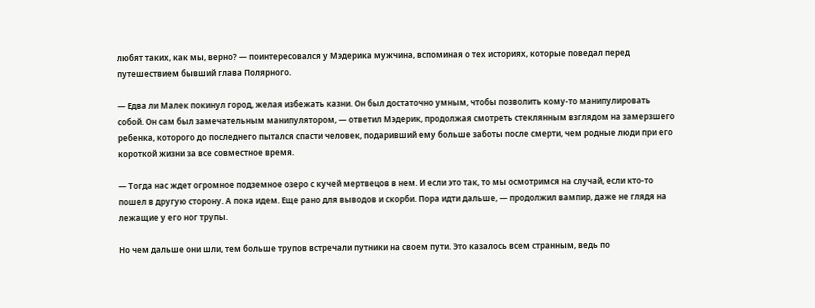любят таких, как мы, верно? — поинтересовался у Мэдерика мужчина, вспоминая о тех историях, которые поведал перед путешествием бывший глава Полярного.

— Едва ли Малек покинул город, желая избежать казни. Он был достаточно умным, чтобы позволить кому-то манипулировать собой. Он сам был замечательным манипулятором, — ответил Мэдерик, продолжая смотреть стеклянным взглядом на замерзшего ребенка, которого до последнего пытался спасти человек, подаривший ему больше заботы после смерти, чем родные люди при его короткой жизни за все совместное время.

— Тогда нас ждет огромное подземное озеро с кучей мертвецов в нем. И если это так, то мы осмотримся на случай, если кто-то пошел в другую сторону. А пока идем. Еще рано для выводов и скорби. Пора идти дальше, — продолжил вампир, даже не глядя на лежащие у его ног трупы.

Но чем дальше они шли, тем больше трупов встречали путники на своем пути. Это казалось всем странным, ведь по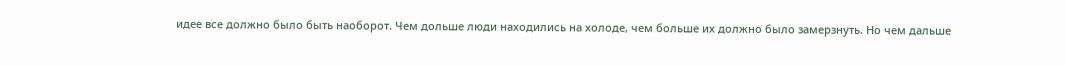идее все должно было быть наоборот. Чем дольше люди находились на холоде, чем больше их должно было замерзнуть. Но чем дальше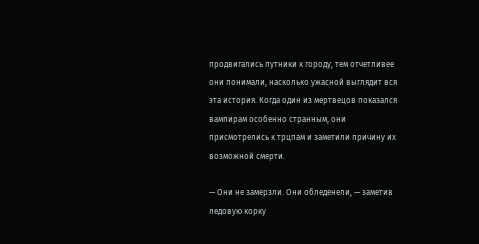продвигались путники к городу, тем отчетливее они понимали, насколько ужасной выглядит вся эта история. Когда один из мертвецов показался вампирам особенно странным, они присмотрелись к трцпам и заметили причину их возможной смерти.

— Они не замерзли. Они обледенели, — заметив ледовую корку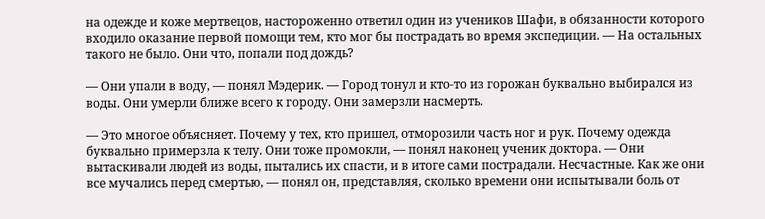на одежде и коже мертвецов, настороженно ответил один из учеников Шафи, в обязанности которого входило оказание первой помощи тем, кто мог бы пострадать во время экспедиции. — На остальных такого не было. Они что, попали под дождь?

— Они упали в воду, — понял Мэдерик. — Город тонул и кто-то из горожан буквально выбирался из воды. Они умерли ближе всего к городу. Они замерзли насмерть.

— Это многое объясняет. Почему у тех, кто пришел, отморозили часть ног и рук. Почему одежда буквально примерзла к телу. Они тоже промокли, — понял наконец ученик доктора. — Они вытаскивали людей из воды, пытались их спасти, и в итоге сами пострадали. Несчастные. Как же они все мучались перед смертью, — понял он, представляя, сколько времени они испытывали боль от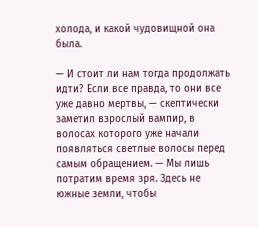холода, и какой чудовищной она была.

— И стоит ли нам тогда продолжать идти? Если все правда, то они все уже давно мертвы, — скептически заметил взрослый вампир, в волосах которого уже начали появляться светлые волосы перед самым обращением. — Мы лишь потратим время зря. Здесь не южные земли, чтобы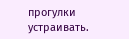прогулки устраивать.